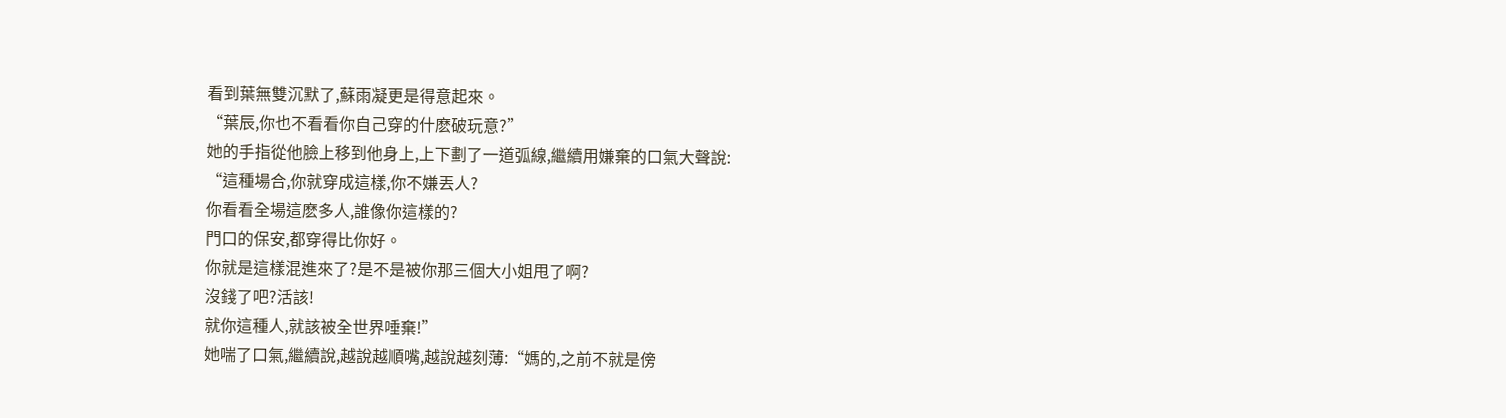看到葉無雙沉默了,蘇雨凝更是得意起來。
“葉辰,你也不看看你自己穿的什麽破玩意?”
她的手指從他臉上移到他身上,上下劃了一道弧線,繼續用嫌棄的口氣大聲說:
“這種場合,你就穿成這樣,你不嫌丟人?
你看看全場這麽多人,誰像你這樣的?
門口的保安,都穿得比你好。
你就是這樣混進來了?是不是被你那三個大小姐甩了啊?
沒錢了吧?活該!
就你這種人,就該被全世界唾棄!”
她喘了口氣,繼續說,越說越順嘴,越說越刻薄:“媽的,之前不就是傍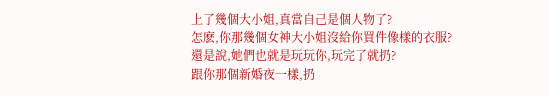上了幾個大小姐,真當自己是個人物了?
怎麽,你那幾個女神大小姐沒給你買件像樣的衣服?
還是說,她們也就是玩玩你,玩完了就扔?
跟你那個新婚夜一樣,扔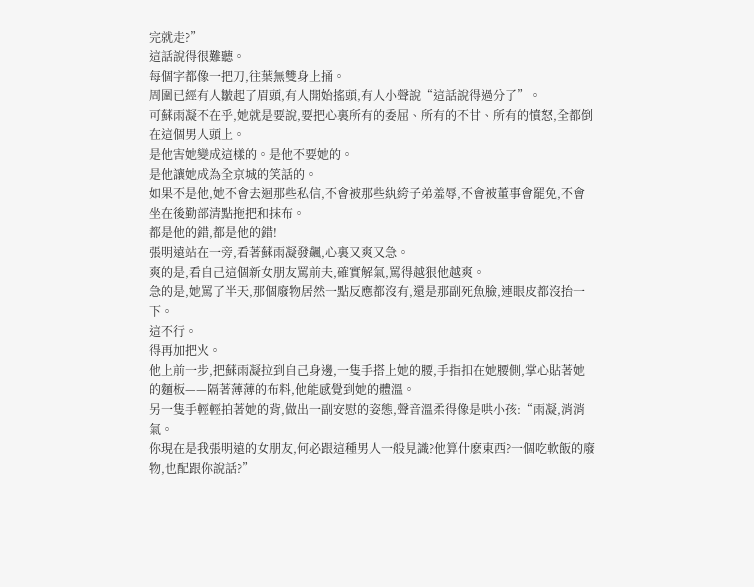完就走?”
這話說得很難聽。
每個字都像一把刀,往葉無雙身上捅。
周圍已經有人皺起了眉頭,有人開始搖頭,有人小聲說“這話說得過分了”。
可蘇雨凝不在乎,她就是要說,要把心裏所有的委屈、所有的不甘、所有的憤怒,全都倒在這個男人頭上。
是他害她變成這樣的。是他不要她的。
是他讓她成為全京城的笑話的。
如果不是他,她不會去迴那些私信,不會被那些紈絝子弟羞辱,不會被董事會罷免,不會坐在後勤部清點拖把和抹布。
都是他的錯,都是他的錯!
張明遠站在一旁,看著蘇雨凝發飆,心裏又爽又急。
爽的是,看自己這個新女朋友罵前夫,確實解氣,罵得越狠他越爽。
急的是,她罵了半天,那個廢物居然一點反應都沒有,還是那副死魚臉,連眼皮都沒抬一下。
這不行。
得再加把火。
他上前一步,把蘇雨凝拉到自己身邊,一隻手搭上她的腰,手指扣在她腰側,掌心貼著她的麵板——隔著薄薄的布料,他能感覺到她的體溫。
另一隻手輕輕拍著她的背,做出一副安慰的姿態,聲音溫柔得像是哄小孩:“雨凝,消消氣。
你現在是我張明遠的女朋友,何必跟這種男人一般見識?他算什麽東西?一個吃軟飯的廢物,也配跟你說話?”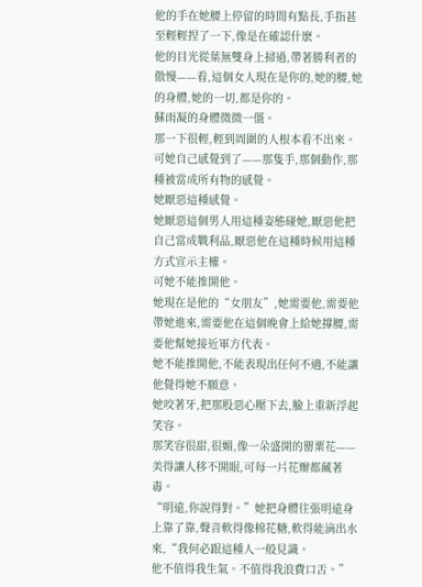他的手在她腰上停留的時間有點長,手指甚至輕輕捏了一下,像是在確認什麽。
他的目光從葉無雙身上掃過,帶著勝利者的傲慢——看,這個女人現在是你的,她的腰,她的身體,她的一切,都是你的。
蘇雨凝的身體微微一僵。
那一下很輕,輕到周圍的人根本看不出來。
可她自己感覺到了——那隻手,那個動作,那種被當成所有物的感覺。
她厭惡這種感覺。
她厭惡這個男人用這種姿態碰她,厭惡他把自己當成戰利品,厭惡他在這種時候用這種方式宣示主權。
可她不能推開他。
她現在是他的“女朋友”,她需要他,需要他帶她進來,需要他在這個晚會上給她撐腰,需要他幫她接近軍方代表。
她不能推開他,不能表現出任何不適,不能讓他覺得她不願意。
她咬著牙,把那股惡心壓下去,臉上重新浮起笑容。
那笑容很甜,很媚,像一朵盛開的罌粟花——美得讓人移不開眼,可每一片花瓣都藏著毒。
“明遠,你說得對。”她把身體往張明遠身上靠了靠,聲音軟得像棉花糖,軟得能滴出水來,“我何必跟這種人一般見識。
他不值得我生氣。不值得我浪費口舌。”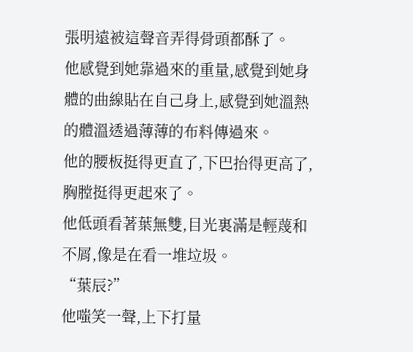張明遠被這聲音弄得骨頭都酥了。
他感覺到她靠過來的重量,感覺到她身體的曲線貼在自己身上,感覺到她溫熱的體溫透過薄薄的布料傳過來。
他的腰板挺得更直了,下巴抬得更高了,胸膛挺得更起來了。
他低頭看著葉無雙,目光裏滿是輕蔑和不屑,像是在看一堆垃圾。
“葉辰?”
他嗤笑一聲,上下打量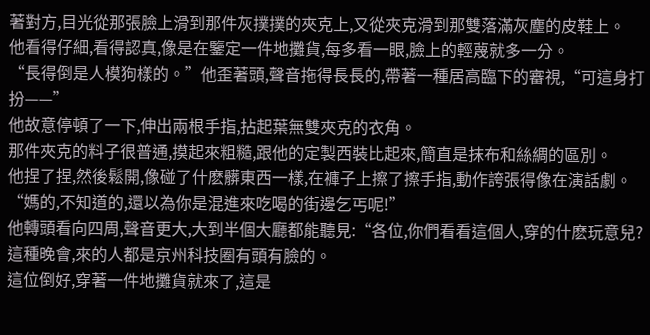著對方,目光從那張臉上滑到那件灰撲撲的夾克上,又從夾克滑到那雙落滿灰塵的皮鞋上。
他看得仔細,看得認真,像是在鑒定一件地攤貨,每多看一眼,臉上的輕蔑就多一分。
“長得倒是人模狗樣的。”他歪著頭,聲音拖得長長的,帶著一種居高臨下的審視,“可這身打扮——”
他故意停頓了一下,伸出兩根手指,拈起葉無雙夾克的衣角。
那件夾克的料子很普通,摸起來粗糙,跟他的定製西裝比起來,簡直是抹布和絲綢的區別。
他捏了捏,然後鬆開,像碰了什麽髒東西一樣,在褲子上擦了擦手指,動作誇張得像在演話劇。
“媽的,不知道的,還以為你是混進來吃喝的街邊乞丐呢!”
他轉頭看向四周,聲音更大,大到半個大廳都能聽見:“各位,你們看看這個人,穿的什麽玩意兒?
這種晚會,來的人都是京州科技圈有頭有臉的。
這位倒好,穿著一件地攤貨就來了,這是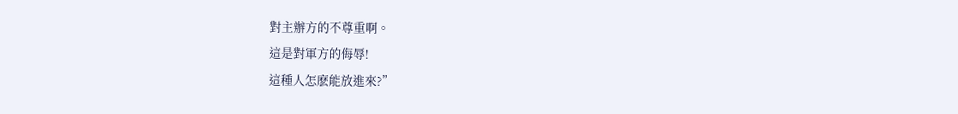對主辦方的不尊重啊。
這是對軍方的侮辱!
這種人怎麽能放進來?”